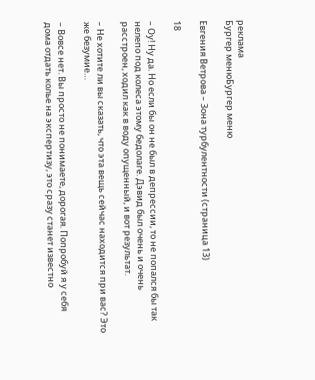реклама
Бургер менюБургер меню

Евгения Ветрова – Зона турбулентности (страница 13)

18

– Оу! Ну да. Но если бы он не был в депрессии, то не попался бы так нелепо под колеса этому бедолаге. Дэвид был очень и очень расстроен, ходил как в воду опущенный, и вот результат.

– Не хотите ли вы сказать, что эта вещь сейчас находится при вас? Это же безумие…

– Вовсе нет. Вы просто не понимаете, дорогая. Попробуй я у себя дома отдать колье на экспертизу, это сразу станет известно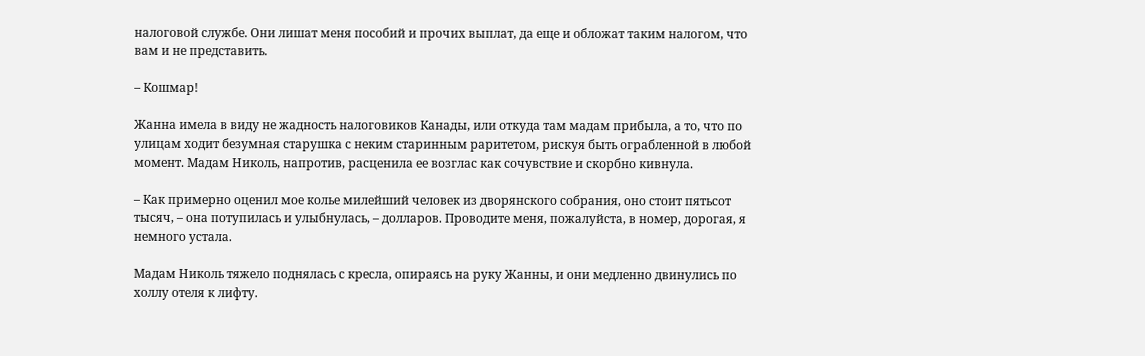налоговой службе. Они лишат меня пособий и прочих выплат, да еще и обложат таким налогом, что вам и не представить.

– Кошмар!

Жанна имела в виду не жадность налоговиков Канады, или откуда там мадам прибыла, а то, что по улицам ходит безумная старушка с неким старинным раритетом, рискуя быть ограбленной в любой момент. Мадам Николь, напротив, расценила ее возглас как сочувствие и скорбно кивнула.

– Как примерно оценил мое колье милейший человек из дворянского собрания, оно стоит пятьсот тысяч, – она потупилась и улыбнулась, – долларов. Проводите меня, пожалуйста, в номер, дорогая, я немного устала.

Мадам Николь тяжело поднялась с кресла, опираясь на руку Жанны, и они медленно двинулись по холлу отеля к лифту.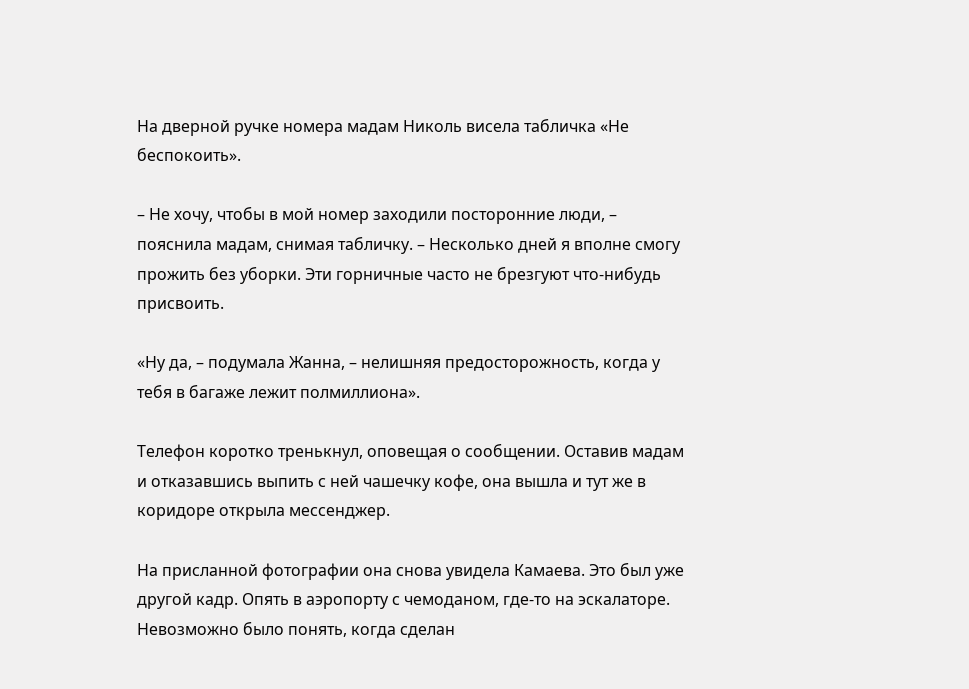На дверной ручке номера мадам Николь висела табличка «Не беспокоить».

– Не хочу, чтобы в мой номер заходили посторонние люди, – пояснила мадам, снимая табличку. – Несколько дней я вполне смогу прожить без уборки. Эти горничные часто не брезгуют что-нибудь присвоить.

«Ну да, – подумала Жанна, – нелишняя предосторожность, когда у тебя в багаже лежит полмиллиона».

Телефон коротко тренькнул, оповещая о сообщении. Оставив мадам и отказавшись выпить с ней чашечку кофе, она вышла и тут же в коридоре открыла мессенджер.

На присланной фотографии она снова увидела Камаева. Это был уже другой кадр. Опять в аэропорту с чемоданом, где-то на эскалаторе. Невозможно было понять, когда сделан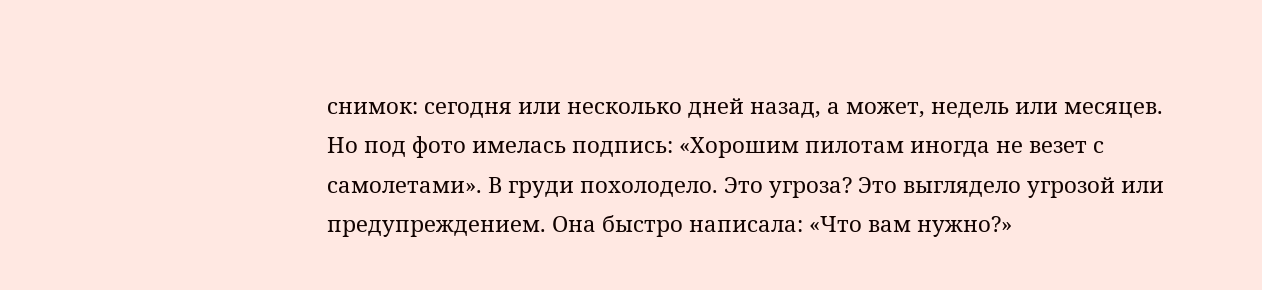снимок: сегодня или несколько дней назад, а может, недель или месяцев. Но под фото имелась подпись: «Хорошим пилотам иногда не везет с самолетами». В груди похолодело. Это угроза? Это выглядело угрозой или предупреждением. Она быстро написала: «Что вам нужно?»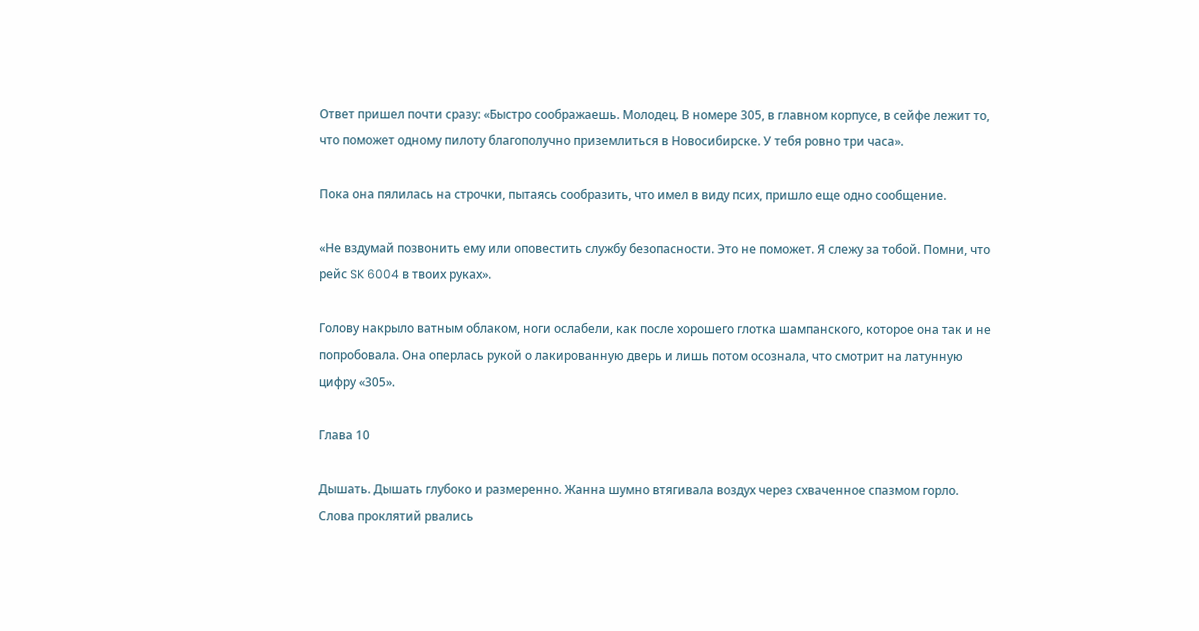Ответ пришел почти сразу: «Быстро соображаешь. Молодец. В номере 305, в главном корпусе, в сейфе лежит то, что поможет одному пилоту благополучно приземлиться в Новосибирске. У тебя ровно три часа».

Пока она пялилась на строчки, пытаясь сообразить, что имел в виду псих, пришло еще одно сообщение.

«Не вздумай позвонить ему или оповестить службу безопасности. Это не поможет. Я слежу за тобой. Помни, что рейс SK 6004 в твоих руках».

Голову накрыло ватным облаком, ноги ослабели, как после хорошего глотка шампанского, которое она так и не попробовала. Она оперлась рукой о лакированную дверь и лишь потом осознала, что смотрит на латунную цифру «305».

Глава 10

Дышать. Дышать глубоко и размеренно. Жанна шумно втягивала воздух через схваченное спазмом горло. Слова проклятий рвались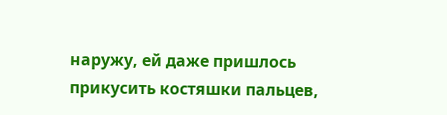наружу, ей даже пришлось прикусить костяшки пальцев,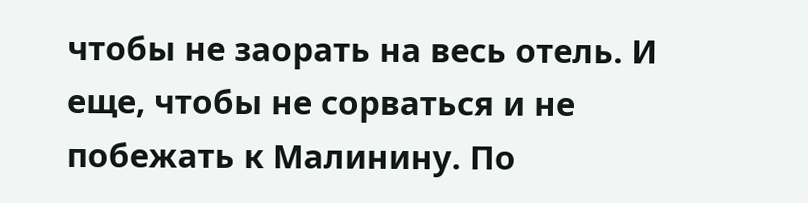чтобы не заорать на весь отель. И еще, чтобы не сорваться и не побежать к Малинину. По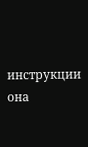инструкции она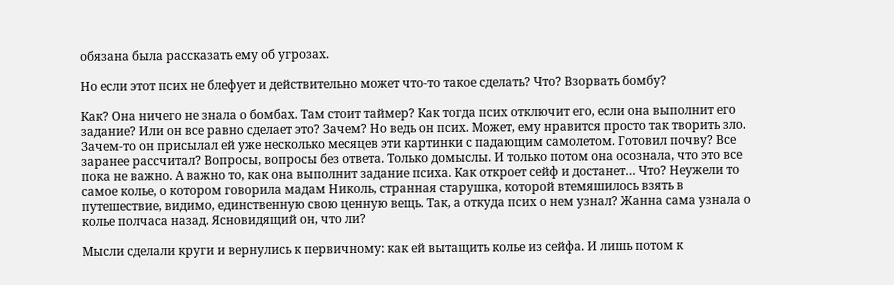обязана была рассказать ему об угрозах.

Но если этот псих не блефует и действительно может что-то такое сделать? Что? Взорвать бомбу?

Как? Она ничего не знала о бомбах. Там стоит таймер? Как тогда псих отключит его, если она выполнит его задание? Или он все равно сделает это? Зачем? Но ведь он псих. Может, ему нравится просто так творить зло. Зачем-то он присылал ей уже несколько месяцев эти картинки с падающим самолетом. Готовил почву? Все заранее рассчитал? Вопросы, вопросы без ответа. Только домыслы. И только потом она осознала, что это все пока не важно. А важно то, как она выполнит задание психа. Как откроет сейф и достанет… Что? Неужели то самое колье, о котором говорила мадам Николь, странная старушка, которой втемяшилось взять в путешествие, видимо, единственную свою ценную вещь. Так, а откуда псих о нем узнал? Жанна сама узнала о колье полчаса назад. Ясновидящий он, что ли?

Мысли сделали круги и вернулись к первичному: как ей вытащить колье из сейфа. И лишь потом к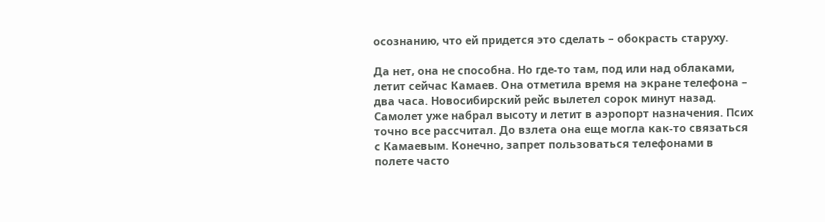осознанию, что ей придется это сделать – обокрасть старуху.

Да нет, она не способна. Но где-то там, под или над облаками, летит сейчас Камаев. Она отметила время на экране телефона – два часа. Новосибирский рейс вылетел сорок минут назад. Самолет уже набрал высоту и летит в аэропорт назначения. Псих точно все рассчитал. До взлета она еще могла как-то связаться с Камаевым. Конечно, запрет пользоваться телефонами в полете часто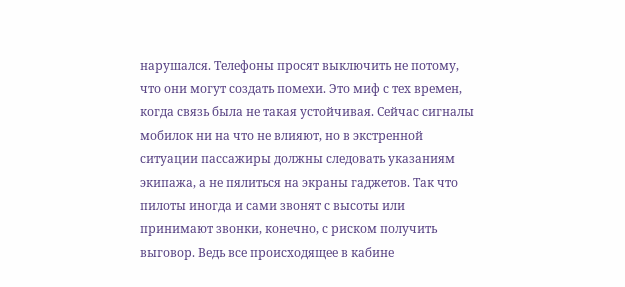нарушался. Телефоны просят выключить не потому, что они могут создать помехи. Это миф с тех времен, когда связь была не такая устойчивая. Сейчас сигналы мобилок ни на что не влияют, но в экстренной ситуации пассажиры должны следовать указаниям экипажа, а не пялиться на экраны гаджетов. Так что пилоты иногда и сами звонят с высоты или принимают звонки, конечно, с риском получить выговор. Ведь все происходящее в кабине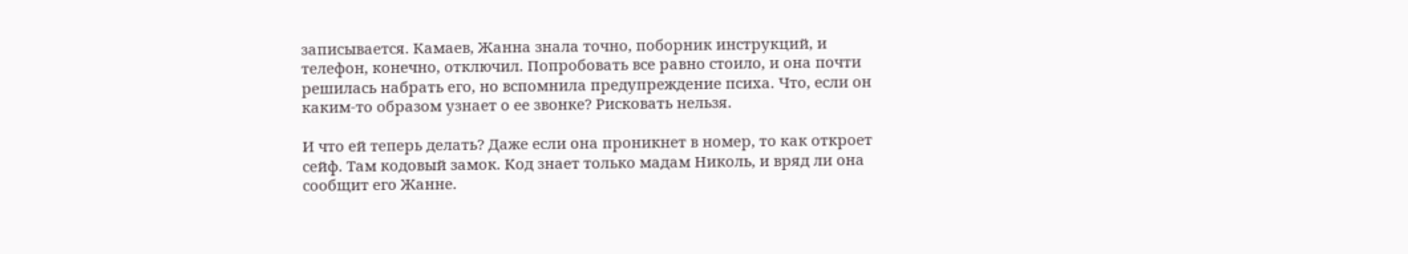записывается. Камаев, Жанна знала точно, поборник инструкций, и телефон, конечно, отключил. Попробовать все равно стоило, и она почти решилась набрать его, но вспомнила предупреждение психа. Что, если он каким-то образом узнает о ее звонке? Рисковать нельзя.

И что ей теперь делать? Даже если она проникнет в номер, то как откроет сейф. Там кодовый замок. Код знает только мадам Николь, и вряд ли она сообщит его Жанне.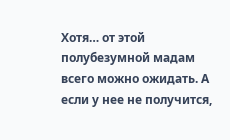Хотя… от этой полубезумной мадам всего можно ожидать. А если у нее не получится,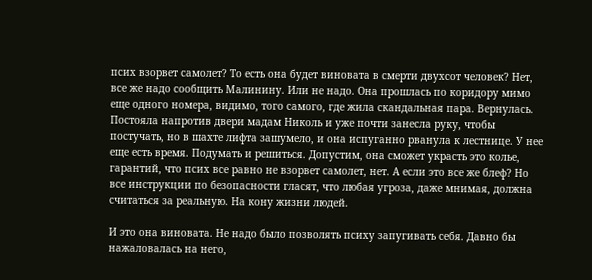псих взорвет самолет? То есть она будет виновата в смерти двухсот человек? Нет, все же надо сообщить Малинину. Или не надо. Она прошлась по коридору мимо еще одного номера, видимо, того самого, где жила скандальная пара. Вернулась. Постояла напротив двери мадам Николь и уже почти занесла руку, чтобы постучать, но в шахте лифта зашумело, и она испуганно рванула к лестнице. У нее еще есть время. Подумать и решиться. Допустим, она сможет украсть это колье, гарантий, что псих все равно не взорвет самолет, нет. А если это все же блеф? Но все инструкции по безопасности гласят, что любая угроза, даже мнимая, должна считаться за реальную. На кону жизни людей.

И это она виновата. Не надо было позволять психу запугивать себя. Давно бы нажаловалась на него,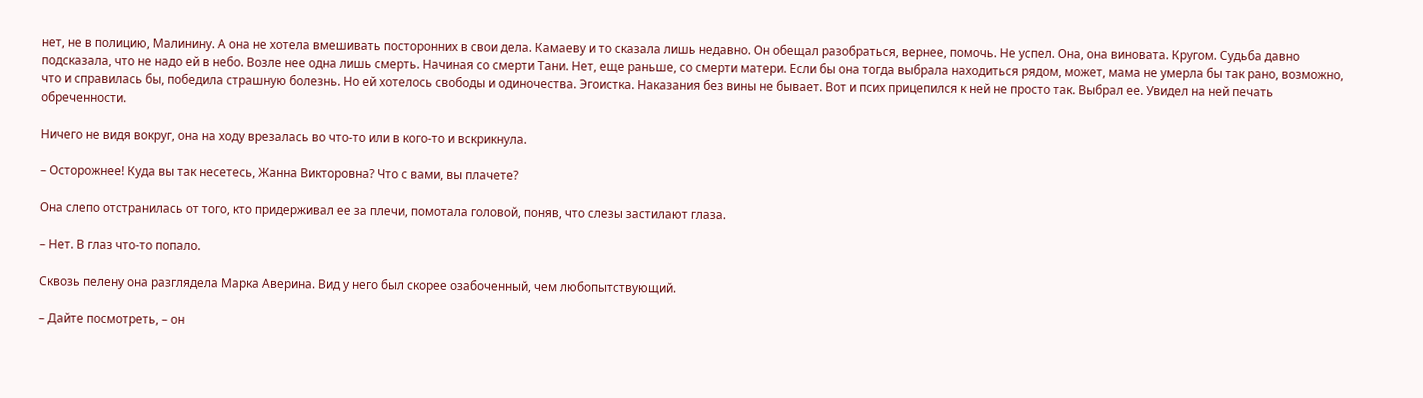нет, не в полицию, Малинину. А она не хотела вмешивать посторонних в свои дела. Камаеву и то сказала лишь недавно. Он обещал разобраться, вернее, помочь. Не успел. Она, она виновата. Кругом. Судьба давно подсказала, что не надо ей в небо. Возле нее одна лишь смерть. Начиная со смерти Тани. Нет, еще раньше, со смерти матери. Если бы она тогда выбрала находиться рядом, может, мама не умерла бы так рано, возможно, что и справилась бы, победила страшную болезнь. Но ей хотелось свободы и одиночества. Эгоистка. Наказания без вины не бывает. Вот и псих прицепился к ней не просто так. Выбрал ее. Увидел на ней печать обреченности.

Ничего не видя вокруг, она на ходу врезалась во что-то или в кого-то и вскрикнула.

– Осторожнее! Куда вы так несетесь, Жанна Викторовна? Что с вами, вы плачете?

Она слепо отстранилась от того, кто придерживал ее за плечи, помотала головой, поняв, что слезы застилают глаза.

– Нет. В глаз что-то попало.

Сквозь пелену она разглядела Марка Аверина. Вид у него был скорее озабоченный, чем любопытствующий.

– Дайте посмотреть, – он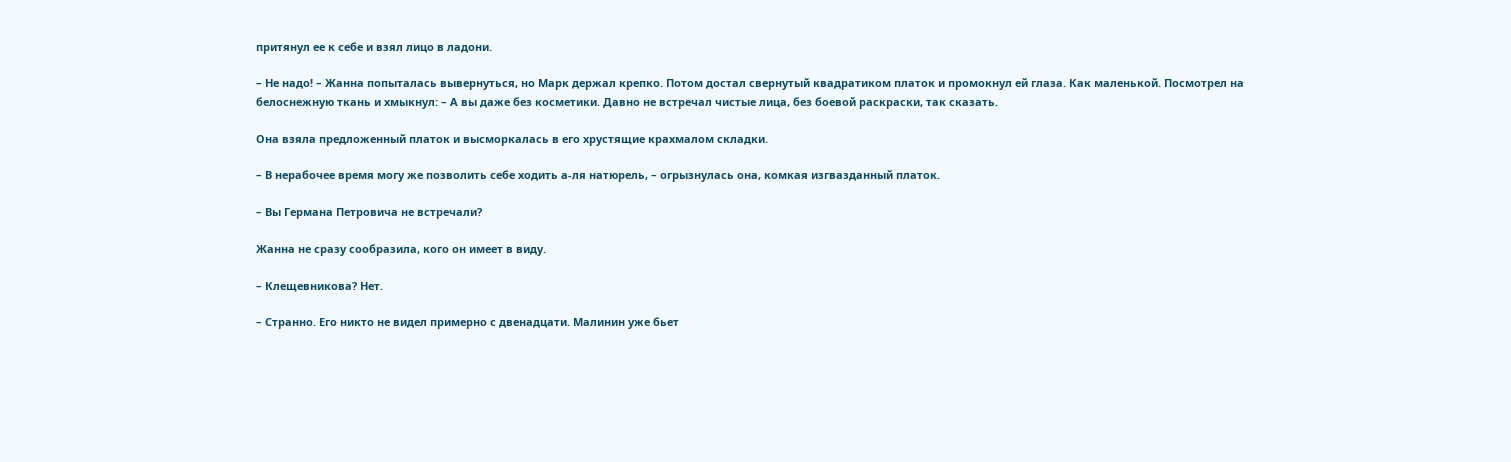притянул ее к себе и взял лицо в ладони.

– Не надо! – Жанна попыталась вывернуться, но Марк держал крепко. Потом достал свернутый квадратиком платок и промокнул ей глаза. Как маленькой. Посмотрел на белоснежную ткань и хмыкнул: – А вы даже без косметики. Давно не встречал чистые лица, без боевой раскраски, так сказать.

Она взяла предложенный платок и высморкалась в его хрустящие крахмалом складки.

– В нерабочее время могу же позволить себе ходить а-ля натюрель, – огрызнулась она, комкая изгвазданный платок.

– Вы Германа Петровича не встречали?

Жанна не сразу сообразила, кого он имеет в виду.

– Клещевникова? Нет.

– Странно. Его никто не видел примерно с двенадцати. Малинин уже бьет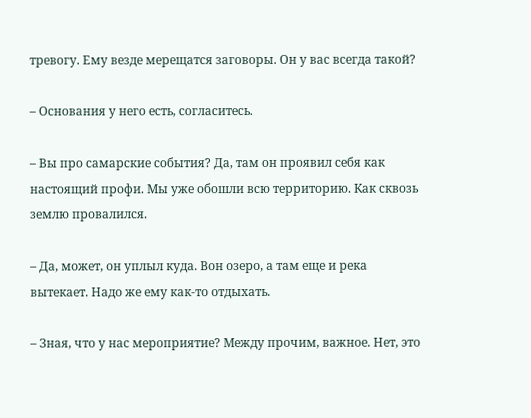тревогу. Ему везде мерещатся заговоры. Он у вас всегда такой?

– Основания у него есть, согласитесь.

– Вы про самарские события? Да, там он проявил себя как настоящий профи. Мы уже обошли всю территорию. Как сквозь землю провалился.

– Да, может, он уплыл куда. Вон озеро, а там еще и река вытекает. Надо же ему как-то отдыхать.

– Зная, что у нас мероприятие? Между прочим, важное. Нет, это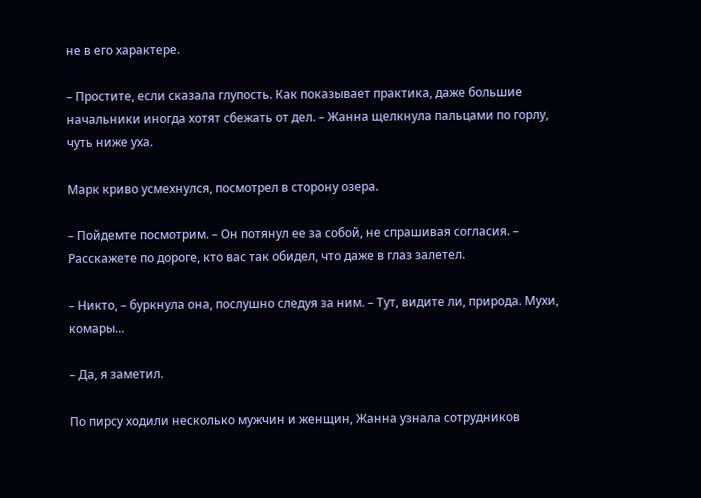не в его характере.

– Простите, если сказала глупость. Как показывает практика, даже большие начальники иногда хотят сбежать от дел. – Жанна щелкнула пальцами по горлу, чуть ниже уха.

Марк криво усмехнулся, посмотрел в сторону озера.

– Пойдемте посмотрим. – Он потянул ее за собой, не спрашивая согласия. – Расскажете по дороге, кто вас так обидел, что даже в глаз залетел.

– Никто, – буркнула она, послушно следуя за ним. – Тут, видите ли, природа. Мухи, комары…

– Да, я заметил.

По пирсу ходили несколько мужчин и женщин, Жанна узнала сотрудников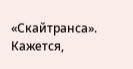«Скайтранса». Кажется,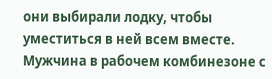они выбирали лодку, чтобы уместиться в ней всем вместе. Мужчина в рабочем комбинезоне с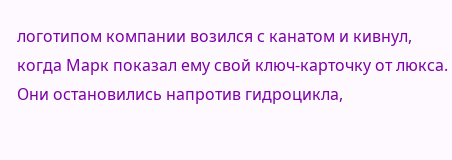логотипом компании возился с канатом и кивнул, когда Марк показал ему свой ключ-карточку от люкса. Они остановились напротив гидроцикла,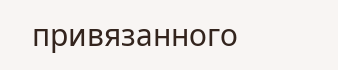привязанного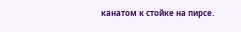канатом к стойке на пирсе.